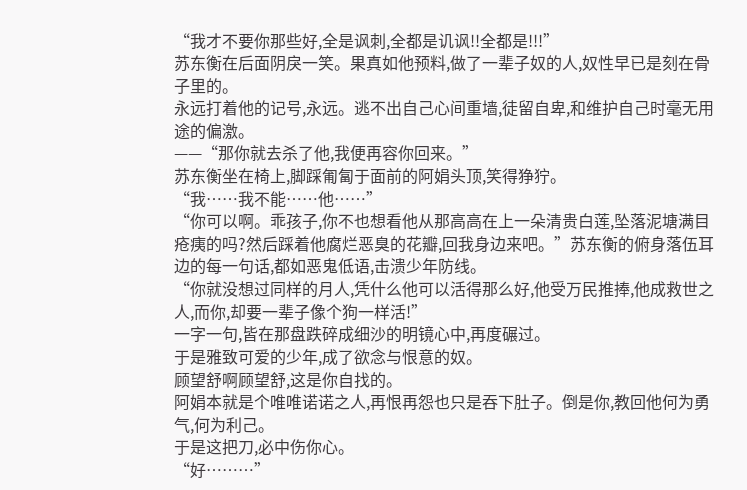“我才不要你那些好,全是讽刺,全都是讥讽!!全都是!!!”
苏东衡在后面阴戾一笑。果真如他预料,做了一辈子奴的人,奴性早已是刻在骨子里的。
永远打着他的记号,永远。逃不出自己心间重墙,徒留自卑,和维护自己时毫无用途的偏激。
——“那你就去杀了他,我便再容你回来。”
苏东衡坐在椅上,脚踩匍匐于面前的阿娟头顶,笑得狰狞。
“我……我不能……他……”
“你可以啊。乖孩子,你不也想看他从那高高在上一朵清贵白莲,坠落泥塘满目疮痍的吗?然后踩着他腐烂恶臭的花瓣,回我身边来吧。”苏东衡的俯身落伍耳边的每一句话,都如恶鬼低语,击溃少年防线。
“你就没想过同样的月人,凭什么他可以活得那么好,他受万民推捧,他成救世之人,而你,却要一辈子像个狗一样活!”
一字一句,皆在那盘跌碎成细沙的明镜心中,再度碾过。
于是雅致可爱的少年,成了欲念与恨意的奴。
顾望舒啊顾望舒,这是你自找的。
阿娟本就是个唯唯诺诺之人,再恨再怨也只是吞下肚子。倒是你,教回他何为勇气,何为利己。
于是这把刀,必中伤你心。
“好………”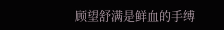顾望舒满是鲜血的手缚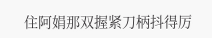住阿娟那双握紧刀柄抖得厉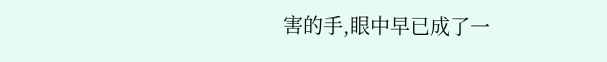害的手,眼中早已成了一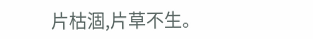片枯涸,片草不生。